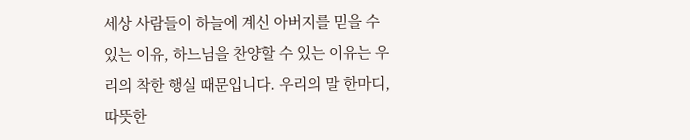세상 사람들이 하늘에 계신 아버지를 믿을 수 있는 이유, 하느님을 찬양할 수 있는 이유는 우리의 착한 행실 때문입니다. 우리의 말 한마디, 따뜻한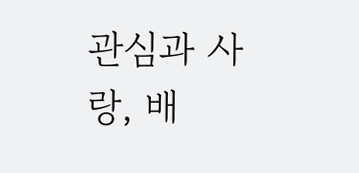관심과 사랑, 배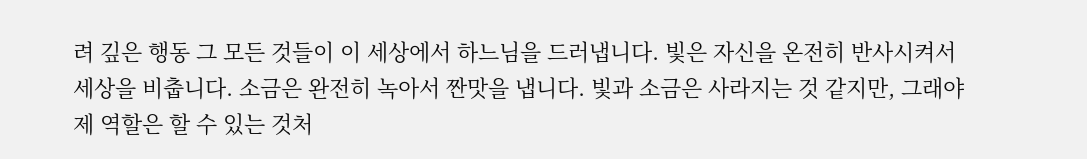려 깊은 행동 그 모든 것들이 이 세상에서 하느님을 드러냅니다. 빛은 자신을 온전히 반사시켜서 세상을 비춥니다. 소금은 완전히 녹아서 짠맛을 냅니다. 빛과 소금은 사라지는 것 같지만, 그래야 제 역할은 할 수 있는 것처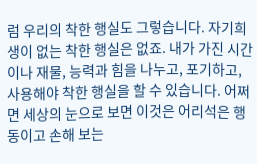럼 우리의 착한 행실도 그렇습니다. 자기희생이 없는 착한 행실은 없죠. 내가 가진 시간이나 재물, 능력과 힘을 나누고, 포기하고, 사용해야 착한 행실을 할 수 있습니다. 어쩌면 세상의 눈으로 보면 이것은 어리석은 행동이고 손해 보는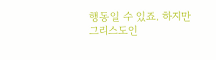행동일 수 있죠. 하지만 그리스도인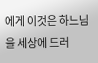에게 이것은 하느님을 세상에 드러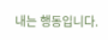내는 행동입니다.